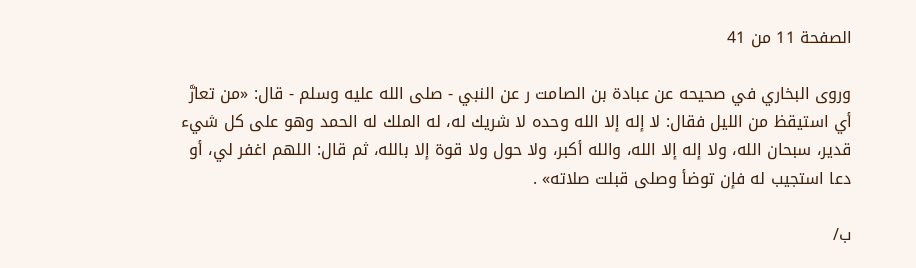الصفحة 11 من 41

وروى البخاري في صحيحه عن عبادة بن الصامت ر عن النبي - صلى الله عليه وسلم - قال: «من تعارَّ أي استيقظ من الليل فقال: لا إله إلا الله وحده لا شريك له، له الملك له الحمد وهو على كل شيء قدير، سبحان الله، ولا إله إلا الله، والله أكبر، ولا حول ولا قوة إلا بالله، ثم قال: اللهم اغفر لي، أو دعا استجيب له فإن توضأ وصلى قبلت صلاته» .

ب/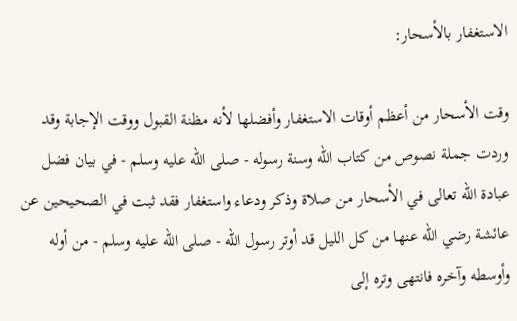الاستغفار بالأسحار:

وقت الأسحار من أعظم أوقات الاستغفار وأفضلها لأنه مظنة القبول ووقت الإجابة وقد وردت جملة نصوص من كتاب الله وسنة رسوله - صلى الله عليه وسلم - في بيان فضل عبادة الله تعالى في الأسحار من صلاة وذكر ودعاء واستغفار فقد ثبت في الصحيحين عن عائشة رضي الله عنها من كل الليل قد أوتر رسول الله - صلى الله عليه وسلم - من أوله وأوسطه وآخره فانتهى وتره إلى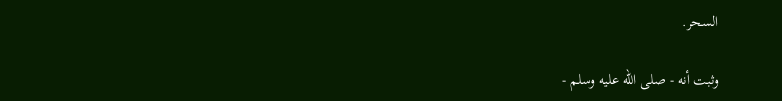السحر.

وثبت أنه - صلى الله عليه وسلم -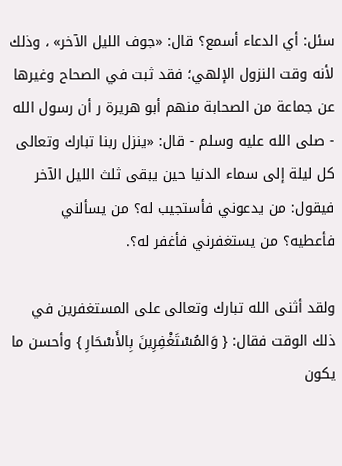سئل: أي الدعاء أسمع؟ قال: «جوف الليل الآخر» ، وذلك لأنه وقت النزول الإلهي؛ فقد ثبت في الصحاح وغيرها عن جماعة من الصحابة منهم أبو هريرة ر أن رسول الله - صلى الله عليه وسلم - قال: «ينزل ربنا تبارك وتعالى كل ليلة إلى سماء الدنيا حين يبقى ثلث الليل الآخر فيقول: من يدعوني فأستجيب له؟ من يسألني فأعطيه؟ من يستغفرني فأغفر له؟.

ولقد أثنى الله تبارك وتعالى على المستغفرين في ذلك الوقت فقال: { وَالمُسْتَغْفِرِينَ بِالأَسْحَارِ } وأحسن ما يكون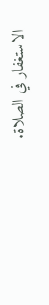الاستغفار في الصلاة.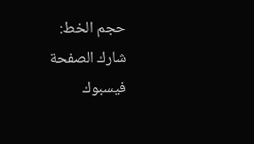حجم الخط:
شارك الصفحة
فيسبوك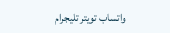واتساب تويتر تليجرام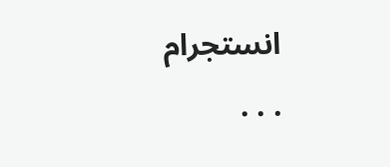انستجرام
. . .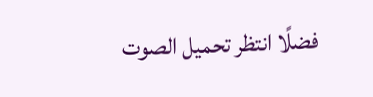فضلًا انتظر تحميل الصوت